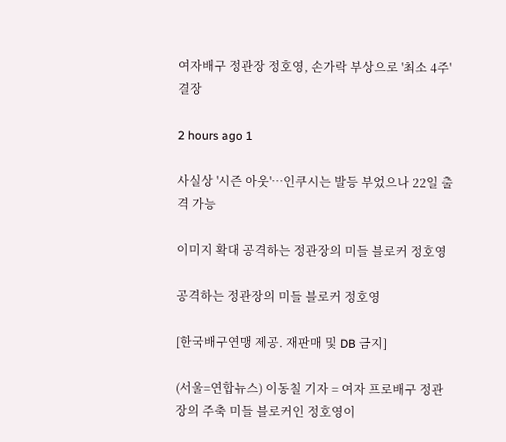여자배구 정관장 정호영, 손가락 부상으로 '최소 4주' 결장

2 hours ago 1

사실상 '시즌 아웃'…인쿠시는 발등 부었으나 22일 출격 가능

이미지 확대 공격하는 정관장의 미들 블로커 정호영

공격하는 정관장의 미들 블로커 정호영

[한국배구연맹 제공. 재판매 및 DB 금지]

(서울=연합뉴스) 이동칠 기자 = 여자 프로배구 정관장의 주축 미들 블로커인 정호영이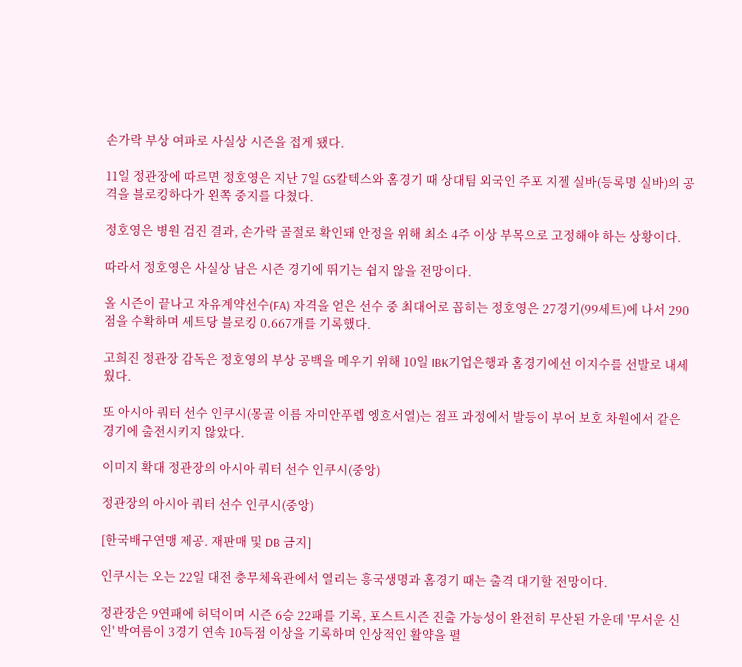손가락 부상 여파로 사실상 시즌을 접게 됐다.

11일 정관장에 따르면 정호영은 지난 7일 GS칼텍스와 홈경기 때 상대팀 외국인 주포 지젤 실바(등록명 실바)의 공격을 블로킹하다가 왼쪽 중지를 다쳤다.

정호영은 병원 검진 결과, 손가락 골절로 확인돼 안정을 위해 최소 4주 이상 부목으로 고정해야 하는 상황이다.

따라서 정호영은 사실상 남은 시즌 경기에 뛰기는 쉽지 않을 전망이다.

올 시즌이 끝나고 자유계약선수(FA) 자격을 얻은 선수 중 최대어로 꼽히는 정호영은 27경기(99세트)에 나서 290점을 수확하며 세트당 블로킹 0.667개를 기록했다.

고희진 정관장 감독은 정호영의 부상 공백을 메우기 위해 10일 IBK기업은행과 홈경기에선 이지수를 선발로 내세웠다.

또 아시아 쿼터 선수 인쿠시(몽골 이름 자미안푸렙 엥흐서열)는 점프 과정에서 발등이 부어 보호 차원에서 같은 경기에 출전시키지 않았다.

이미지 확대 정관장의 아시아 쿼터 선수 인쿠시(중앙)

정관장의 아시아 쿼터 선수 인쿠시(중앙)

[한국배구연맹 제공. 재판매 및 DB 금지]

인쿠시는 오는 22일 대전 충무체육관에서 열리는 흥국생명과 홈경기 때는 출격 대기할 전망이다.

정관장은 9연패에 허덕이며 시즌 6승 22패를 기록, 포스트시즌 진출 가능성이 완전히 무산된 가운데 '무서운 신인' 박여름이 3경기 연속 10득점 이상을 기록하며 인상적인 활약을 펼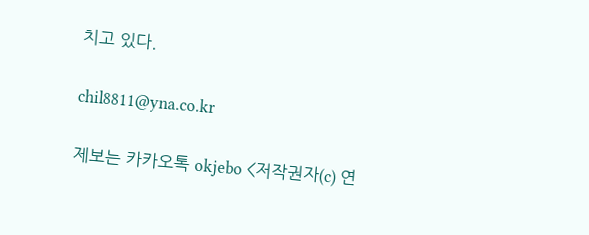치고 있다.

chil8811@yna.co.kr

제보는 카카오톡 okjebo <저작권자(c) 연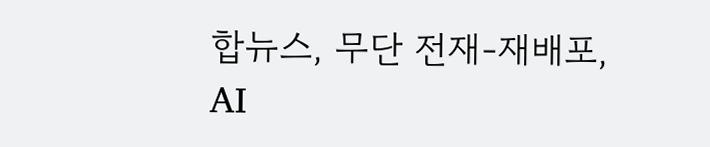합뉴스, 무단 전재-재배포, AI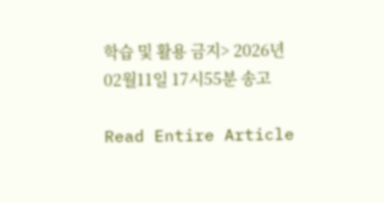학습 및 활용 금지> 2026년02월11일 17시55분 송고

Read Entire Article